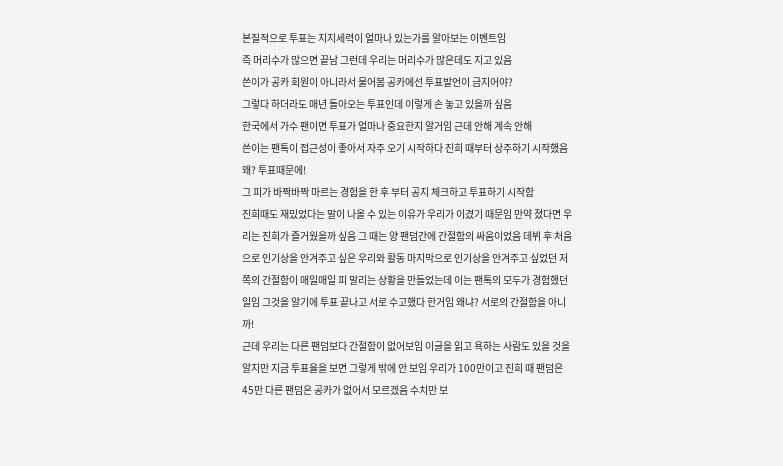본질적으로 투표는 지지세력이 얼마나 있는가를 알아보는 이벤트임
즉 머리수가 많으면 끝남 그런데 우리는 머리수가 많은데도 지고 있음
쓴이가 공카 회원이 아니라서 물어봄 공카에선 투표발언이 금지어야?
그렇다 하더라도 매년 돌아오는 투표인데 이렇게 손 놓고 있을까 싶음
한국에서 가수 팬이면 투표가 얼마나 중요한지 알거임 근데 안해 계속 안해
쓴이는 팬톡이 접근성이 좋아서 자주 오기 시작하다 진희 때부터 상주하기 시작했음 왜? 투표때문에!
그 피가 바짝바짝 마르는 경험을 한 후 부터 공지 체크하고 투표하기 시작함
진희때도 재밌었다는 말이 나올 수 있는 이유가 우리가 이겼기 때문임 만약 졌다면 우리는 진희가 즐거웠을까 싶음 그 때는 양 팬덤간에 간절함의 싸움이었음 데뷔 후 처음으로 인기상을 안겨주고 싶은 우리와 활동 마지막으로 인기상을 안겨주고 싶었던 저 쪽의 간절함이 매일매일 피 말리는 상황을 만들었는데 이는 팬톡의 모두가 경험했던 일임 그것을 알기에 투표 끝나고 서로 수고했다 한거임 왜냐? 서로의 간절함을 아니까!
근데 우리는 다른 팬덤보다 간절함이 없어보임 이글을 읽고 욕하는 사람도 있을 것을 알지만 지금 투표율을 보면 그렇게 밖에 안 보임 우리가 100만이고 진희 때 팬덤은 45만 다른 팬덤은 공카가 없어서 모르겠음 수치만 보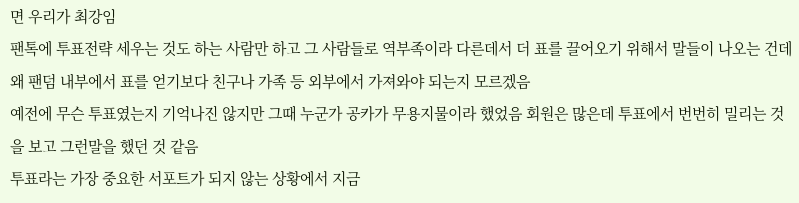면 우리가 최강임
팬톡에 투표전략 세우는 것도 하는 사람만 하고 그 사람들로 역부족이라 다른데서 더 표를 끌어오기 위해서 말들이 나오는 건데 왜 팬덤 내부에서 표를 얻기보다 친구나 가족 등 외부에서 가져와야 되는지 모르겠음
예전에 무슨 투표였는지 기억나진 않지만 그때 누군가 공카가 무용지물이라 했었음 회원은 많은데 투표에서 번번히 밀리는 것을 보고 그런말을 했던 것 같음
투표라는 가장 중요한 서포트가 되지 않는 상황에서 지금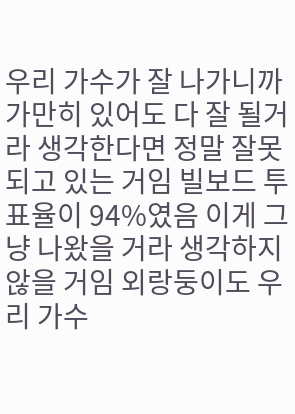우리 가수가 잘 나가니까 가만히 있어도 다 잘 될거라 생각한다면 정말 잘못 되고 있는 거임 빌보드 투표율이 94%였음 이게 그냥 나왔을 거라 생각하지 않을 거임 외랑둥이도 우리 가수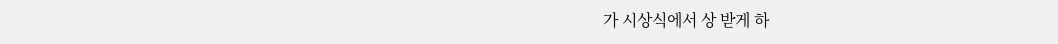가 시상식에서 상 받게 하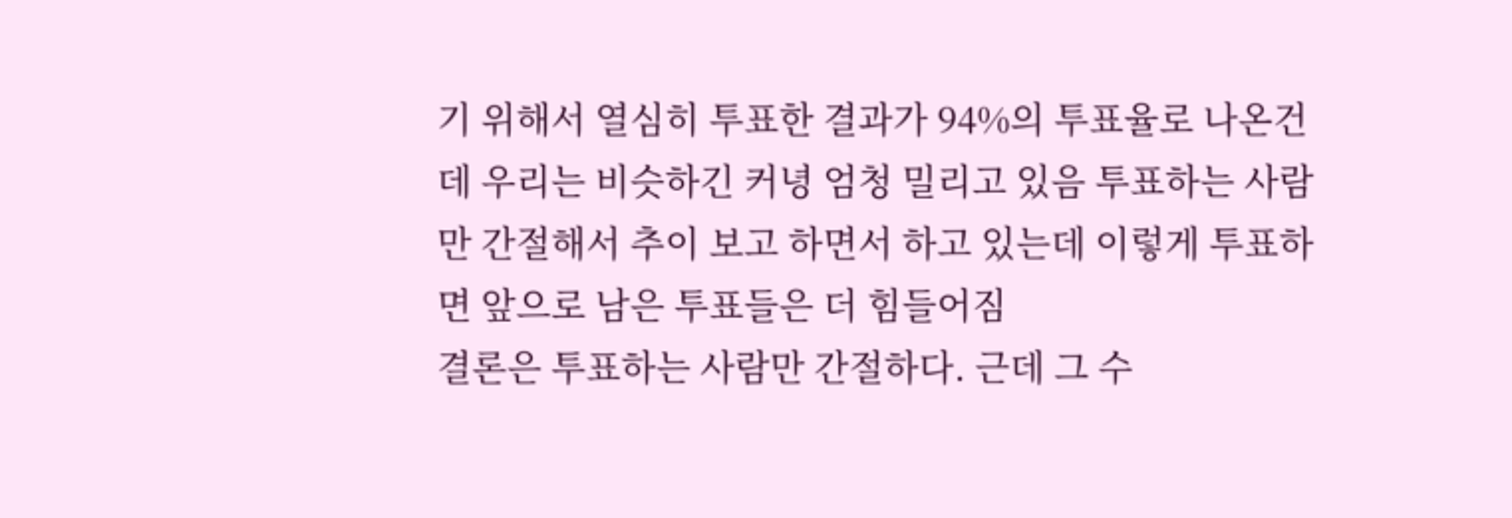기 위해서 열심히 투표한 결과가 94%의 투표율로 나온건데 우리는 비슷하긴 커녕 엄청 밀리고 있음 투표하는 사람만 간절해서 추이 보고 하면서 하고 있는데 이렇게 투표하면 앞으로 남은 투표들은 더 힘들어짐
결론은 투표하는 사람만 간절하다. 근데 그 수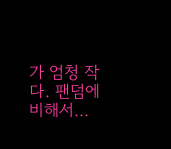가 엄청 작다. 팬덤에 비해서...